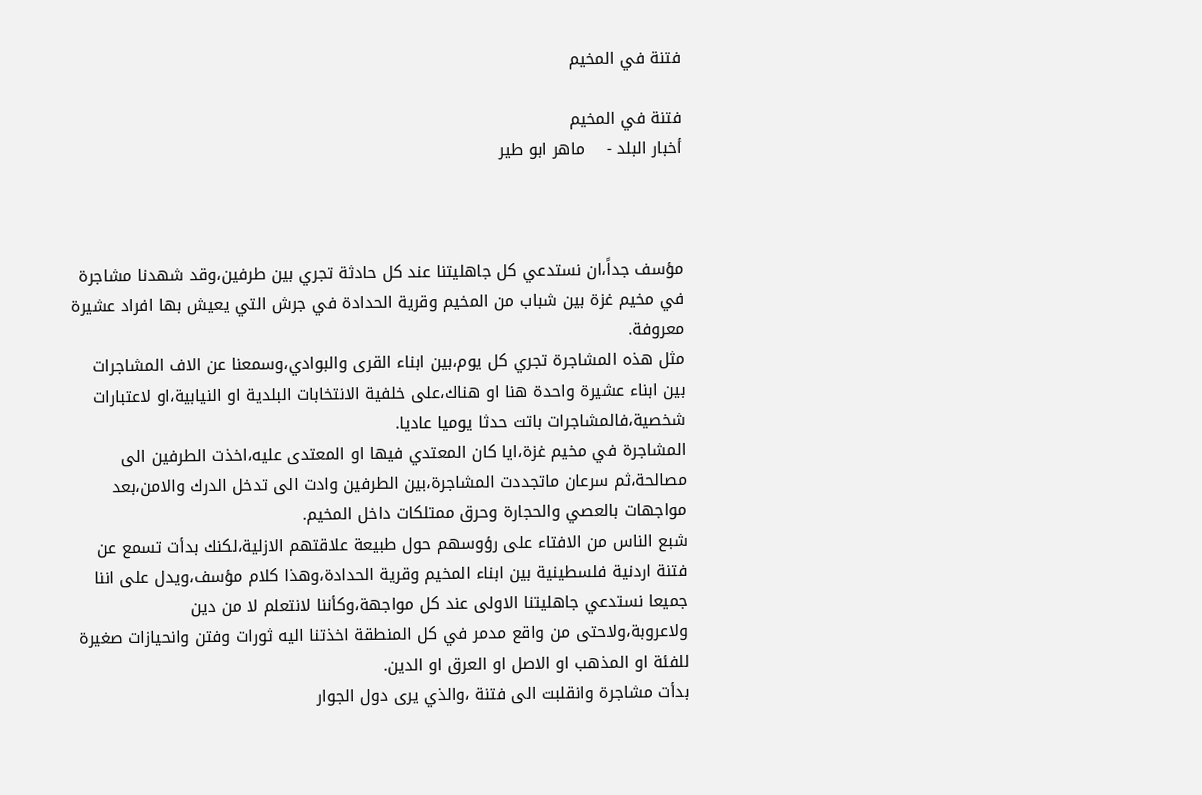فتنة في المخيم

فتنة في المخيم
أخبار البلد -    ماهر ابو طير



مؤسف جداً،ان نستدعي كل جاهليتنا عند كل حادثة تجري بين طرفين،وقد شهدنا مشاجرة في مخيم غزة بين شباب من المخيم وقرية الحدادة في جرش التي يعيش بها افراد عشيرة معروفة.
مثل هذه المشاجرة تجري كل يوم،بين ابناء القرى والبوادي،وسمعنا عن الاف المشاجرات بين ابناء عشيرة واحدة هنا او هناك،على خلفية الانتخابات البلدية او النيابية،او لاعتبارات شخصية،فالمشاجرات باتت حدثا يوميا عاديا.
المشاجرة في مخيم غزة،ايا كان المعتدي فيها او المعتدى عليه،اخذت الطرفين الى مصالحة،ثم سرعان ماتجددت المشاجرة،بين الطرفين وادت الى تدخل الدرك والامن،بعد مواجهات بالعصي والحجارة وحرق ممتلكات داخل المخيم.
شبع الناس من الافتاء على رؤوسهم حول طبيعة علاقتهم الازلية،لكنك بدأت تسمع عن فتنة اردنية فلسطينية بين ابناء المخيم وقرية الحدادة،وهذا كلام مؤسف،ويدل على اننا جميعا نستدعي جاهليتنا الاولى عند كل مواجهة،وكأننا لانتعلم لا من دين ولاعروبة،ولاحتى من واقع مدمر في كل المنطقة اخذتنا اليه ثورات وفتن وانحيازات صغيرة للفئة او المذهب او الاصل او العرق او الدين.
بدأت مشاجرة وانقلبت الى فتنة ،والذي يرى دول الجوار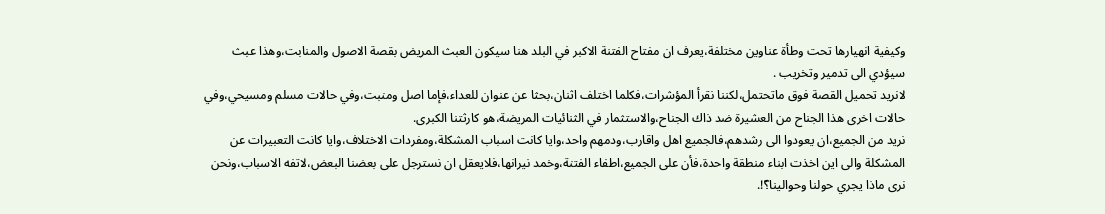وكيفية انهيارها تحت وطأة عناوين مختلفة،يعرف ان مفتاح الفتنة الاكبر في البلد هنا سيكون العبث المريض بقصة الاصول والمنابت،وهذا عبث سيؤدي الى تدمير وتخريب .
لانريد تحميل القصة فوق ماتحتمل،لكننا نقرأ المؤشرات،فكلما اختلف اثنان،بحثا عن عنوان للعداء،فإما اصل ومنبت،وفي حالات مسلم ومسيحي،وفي حالات اخرى هذا الجناح من العشيرة ضد ذاك الجناح،والاستثمار في الثنائيات المريضة،هو كارثتنا الكبرى.
نريد من الجميع،ان يعودوا الى رشدهم،فالجميع اهل واقارب،ودمهم واحد،وايا كانت اسباب المشكلة،ومفردات الاختلاف،وايا كانت التعبيرات عن المشكلة والى اين اخذت ابناء منطقة واحدة،فأن على الجميع،اطفاء الفتنة،وخمد نيرانها،فلايعقل ان نسترجل على بعضنا البعض،لاتفه الاسباب،ونحن نرى ماذا يجري حولنا وحوالينا؟ّ!.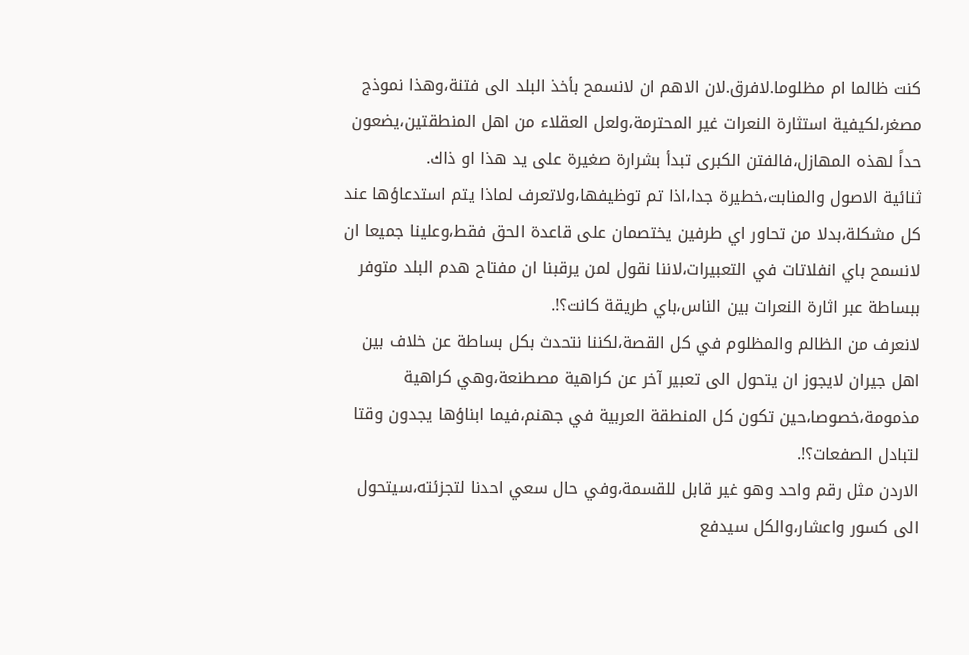كنت ظالما ام مظلوما.لافرق.لان الاهم ان لانسمح بأخذ البلد الى فتنة،وهذا نموذج مصغر،لكيفية استثارة النعرات غير المحترمة،ولعل العقلاء من اهل المنطقتين،يضعون حداً لهذه المهازل،فالفتن الكبرى تبدأ بشرارة صغيرة على يد هذا او ذاك.
ثنائية الاصول والمنابت،خطيرة جدا،اذا تم توظيفها،ولاتعرف لماذا يتم استدعاؤها عند كل مشكلة،بدلا من تحاور اي طرفين يختصمان على قاعدة الحق فقط،وعلينا جميعا ان لانسمح باي انفلاتات في التعبيرات،لاننا نقول لمن يرقبنا ان مفتاح هدم البلد متوفر ببساطة عبر اثارة النعرات بين الناس،باي طريقة كانت؟!.
لانعرف من الظالم والمظلوم في كل القصة،لكننا نتحدث بكل بساطة عن خلاف بين اهل جيران لايجوز ان يتحول الى تعبير آخر عن كراهية مصطنعة،وهي كراهية مذمومة،خصوصا،حين تكون كل المنطقة العربية في جهنم،فيما ابناؤها يجدون وقتا لتبادل الصفعات؟!.
الاردن مثل رقم واحد وهو غير قابل للقسمة،وفي حال سعي احدنا لتجزئته،سيتحول الى كسور واعشار،والكل سيدفع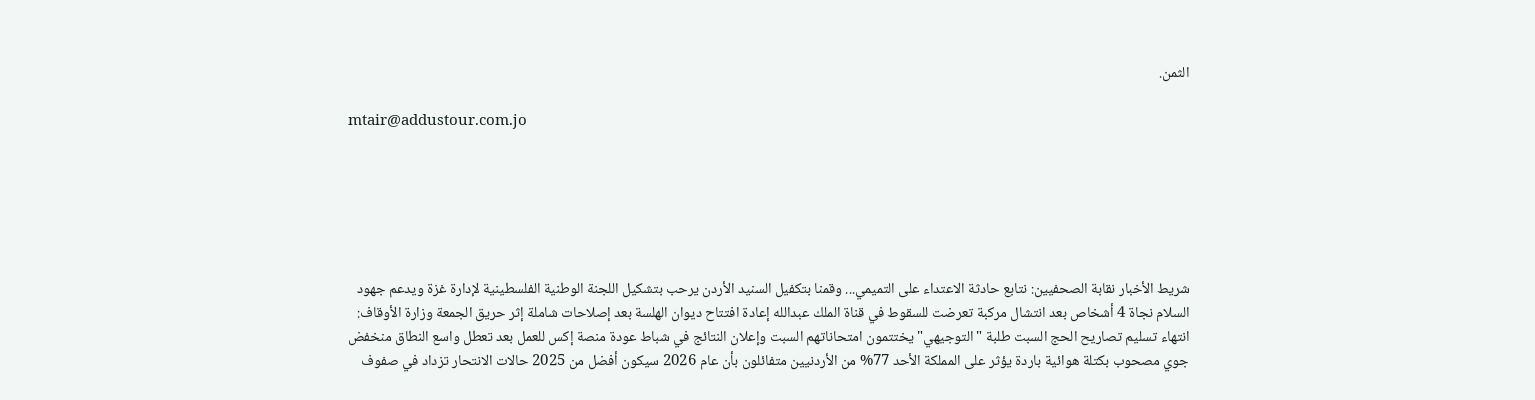الثمن.

mtair@addustour.com.jo






شريط الأخبار نقابة الصحفيين: نتابع حادثة الاعتداء على التميمي... وقمنا بتكفيل السنيد الأردن يرحب بتشكيل اللجنة الوطنية الفلسطينية لإدارة غزة ويدعم جهود السلام نجاة 4 أشخاص بعد انتشال مركبة تعرضت للسقوط في قناة الملك عبدالله إعادة افتتاح ديوان الهلسة بعد إصلاحات شاملة إثر حريق الجمعة وزارة الأوقاف: انتهاء تسليم تصاريح الحج السبت طلبة "التوجيهي" يختتمون امتحاناتهم السبت وإعلان النتائج في شباط عودة منصة إكس للعمل بعد تعطل واسع النطاق منخفض جوي مصحوب بكتلة هوائية باردة يؤثر على المملكة الأحد 77% من الأردنيين متفائلون بأن عام 2026 سيكون أفضل من 2025 حالات الانتحار تزداد في صفوف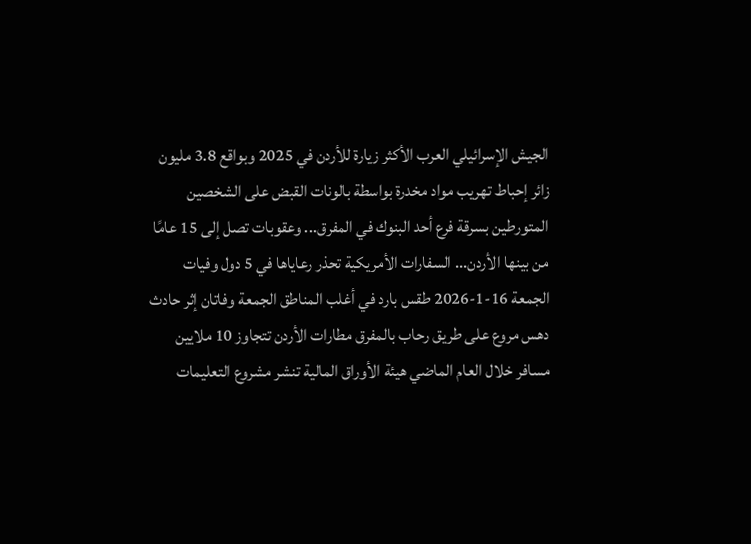الجيش الإسرائيلي العرب الأكثر زيارة للأردن في 2025 وبواقع 3.8 مليون زائر إحباط تهريب مواد مخدرة بواسطة بالونات القبض على الشخصين المتورطين بسرقة فرع أحد البنوك في المفرق... وعقوبات تصل إلى 15 عامًا من بينها الأردن... السفارات الأمريكية تحذر رعاياها في 5 دول وفيات الجمعة 16-1-2026 طقس بارد في أغلب المناطق الجمعة وفاتان إثر حادث دهس مروع على طريق رحاب بالمفرق مطارات الأردن تتجاوز 10 ملايين مسافر خلال العام الماضي هيئة الأوراق المالية تنشر مشروع التعليمات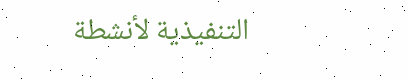التنفيذية لأنشطة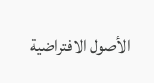الأصول الافتراضية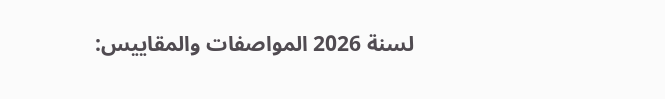لسنة 2026 المواصفات والمقاييس: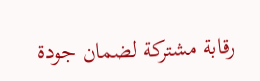رقابة مشتركة لضمان جودة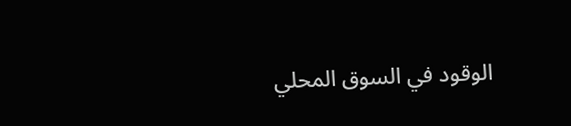الوقود في السوق المحلي